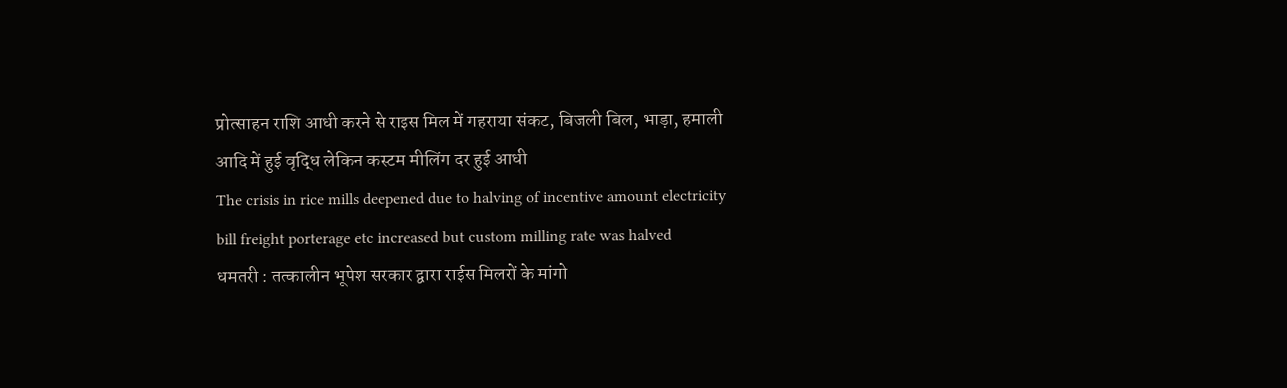प्रोत्साहन राशि आधी करने से राइस मिल में गहराया संकट, बिजली बिल, भाड़ा, हमाली आदि में हुई वृद्धि लेकिन कस्टम मीलिंग दर हुई आधी
The crisis in rice mills deepened due to halving of incentive amount electricity bill freight porterage etc increased but custom milling rate was halved
धमतरी : तत्कालीन भूपेश सरकार द्वारा राईस मिलरों के मांगो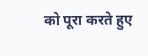को पूरा करते हुए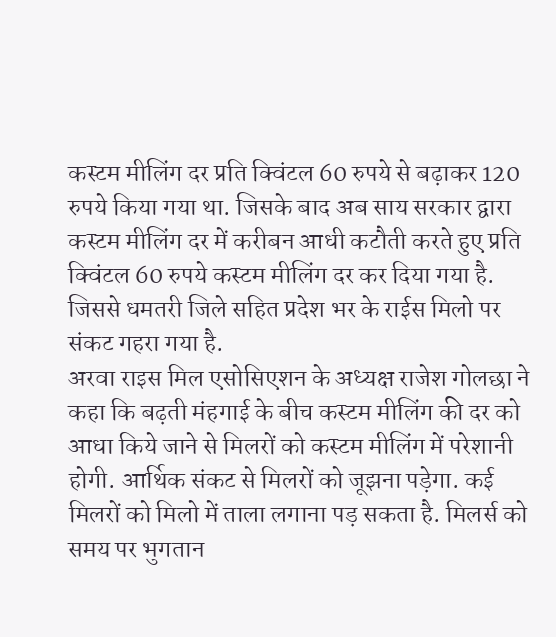कस्टम मीलिंग दर प्रति क्विंटल 60 रुपये से बढ़ाकर 120 रुपये किया गया था. जिसके बाद अब साय सरकार द्वारा कस्टम मीलिंग दर में करीबन आधी कटौती करते हुए प्रति क्विंटल 60 रुपये कस्टम मीलिंग दर कर दिया गया है. जिससे धमतरी जिले सहित प्रदेश भर के राईस मिलो पर संकट गहरा गया है.
अरवा राइस मिल एसोसिएशन के अध्यक्ष राजेश गोलछा ने कहा कि बढ़ती मंहगाई के बीच कस्टम मीलिंग की दर को आधा किये जाने से मिलरों को कस्टम मीलिंग में परेशानी होगी. आर्थिक संकट से मिलरों को जूझना पड़ेगा. कई मिलरों को मिलो में ताला लगाना पड़ सकता है. मिलर्स को समय पर भुगतान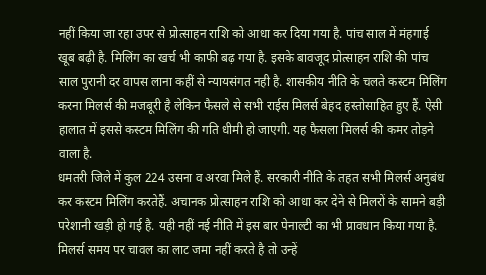नहीं किया जा रहा उपर से प्रोत्साहन राशि को आधा कर दिया गया है. पांच साल में मंहगाई खूब बढ़ी है. मिलिंग का खर्च भी काफी बढ़ गया है. इसके बावजूद प्रोत्साहन राशि की पांच साल पुरानी दर वापस लाना कहीं से न्यायसंगत नही है. शासकीय नीति के चलते कस्टम मिलिंग करना मिलर्स की मजबूरी है लेकिन फैसले से सभी राईस मिलर्स बेहद हस्तोसाहित हुए हैं. ऐसी हालात में इससे कस्टम मिलिंग की गति धीमी हो जाएगी. यह फैसला मिलर्स की कमर तोड़ने वाला है.
धमतरी जिले में कुल 224 उसना व अरवा मिले हैं. सरकारी नीति के तहत सभी मिलर्स अनुबंध कर कस्टम मिलिंग करतेहैं. अचानक प्रोत्साहन राशि को आधा कर देने से मिलरों के सामने बड़ी परेशानी खड़ी हो गई है. यही नहीं नई नीति में इस बार पेनाल्टी का भी प्रावधान किया गया है. मिलर्स समय पर चावल का लाट जमा नहीं करते है तो उन्हें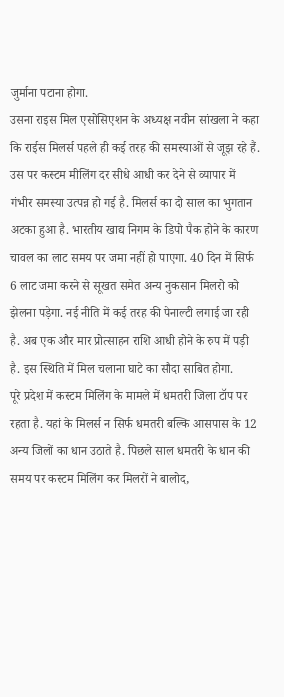जुर्माना पटाना होगा.
उसना राइस मिल एसोसिएशन के अध्यक्ष नवीन सांखला ने कहा कि राईस मिलर्स पहले ही कई तरह की समस्याओं से जूझ रहे हैं. उस पर कस्टम मीलिंग दर सीधे आधी कर देने से व्यापार में गंभीर समस्या उत्पन्न हो गई है. मिलर्स का दो साल का भुगतान अटका हुआ है. भारतीय खाद्य निगम के डिपो पैक होने के कारण चावल का लाट समय पर जमा नहीं हो पाएगा. 40 दिन में सिर्फ 6 लाट जमा करने से सूखत समेत अन्य नुकसान मिलरो को झेलना पड़ेगा. नई नीति में कई तरह की पेनाल्टी लगाई जा रही है. अब एक और मार प्रोत्साहन राशि आधी होने के रुप में पड़ी है. इस स्थिति में मिल चलाना घाटे का सौदा साबित होगा.
पूरे प्रदेश में कस्टम मिलिंग के मामले में धमतरी जिला टॉप पर रहता है. यहां के मिलर्स न सिर्फ धमतरी बल्कि आसपास के 12 अन्य जिलों का धान उठाते है. पिछले साल धमतरी के धान की समय पर कस्टम मिलिंग कर मिलरों ने बालोद,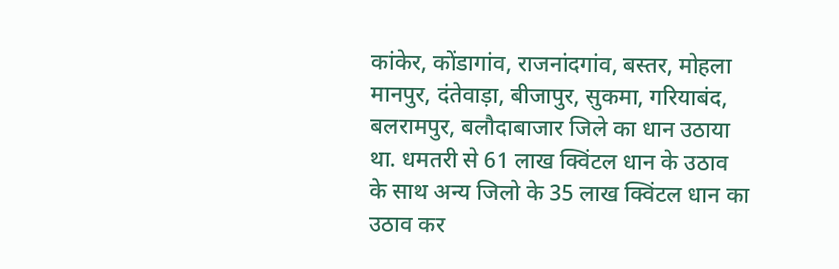कांकेर, कोंडागांव, राजनांदगांव, बस्तर, मोहला मानपुर, दंतेवाड़ा, बीजापुर, सुकमा, गरियाबंद, बलरामपुर, बलौदाबाजार जिले का धान उठाया था. धमतरी से 61 लाख क्विंटल धान के उठाव के साथ अन्य जिलो के 35 लाख क्विंटल धान का उठाव कर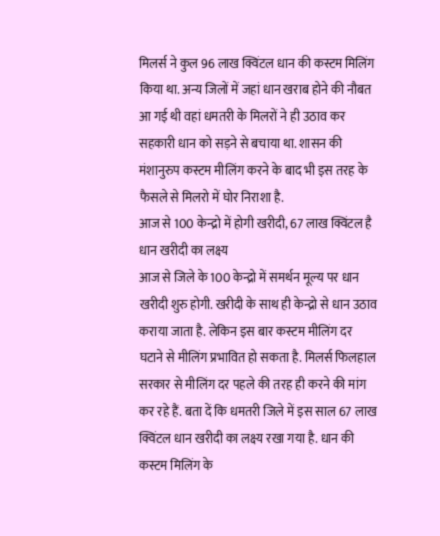मिलर्स ने कुल 96 लाख क्विंटल धान की कस्टम मिलिंग किया था. अन्य जिलों में जहां धान खराब होने की नौबत आ गई थी वहां धमतरी के मिलरों ने ही उठाव कर सहकारी धान को सड़ने से बचाया था. शासन की मंशानुरुप कस्टम मीलिंग करने के बाद भी इस तरह के फैसले से मिलरो में घोर निराशा है.
आज से 100 केन्द्रो में होगी खरीदी, 67 लाख क्विंटल है धान खरीदी का लक्ष्य
आज से जिले के 100 केन्द्रो में समर्थन मूल्य पर धान खरीदी शुरु होगी. खरीदी के साथ ही केन्द्रो से धान उठाव कराया जाता है. लेकिन इस बार कस्टम मीलिंग दर घटाने से मीलिंग प्रभावित हो सकता है. मिलर्स फिलहाल सरकार से मीलिंग दर पहले की तरह ही करने की मांग कर रहे हैं. बता दें कि धमतरी जिले में इस साल 67 लाख क्विंटल धान खरीदी का लक्ष्य रखा गया है. धान की कस्टम मिलिंग के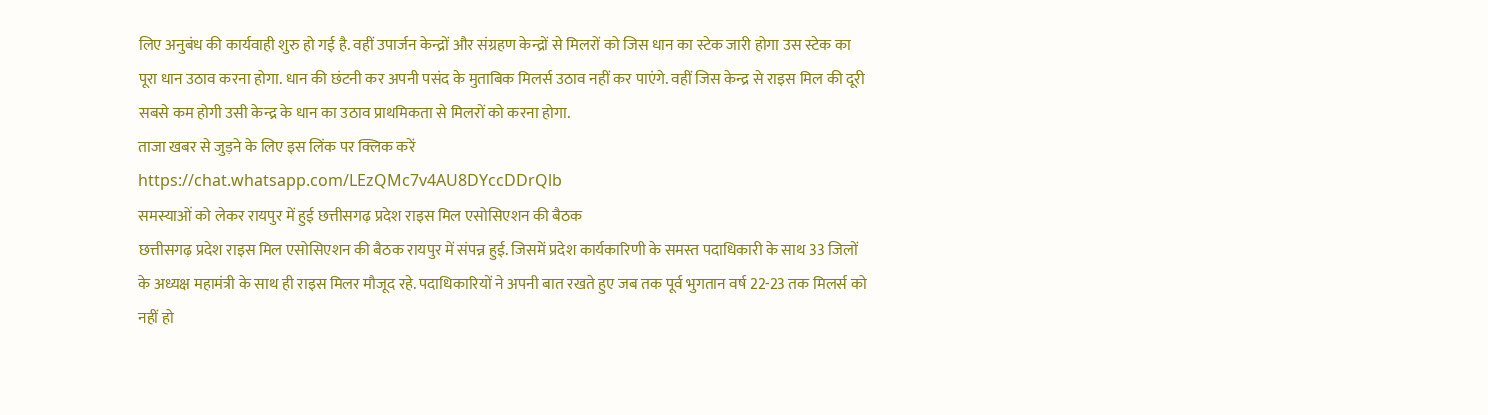लिए अनुबंध की कार्यवाही शुरु हो गई है. वहीं उपार्जन केन्द्रों और संग्रहण केन्द्रों से मिलरों को जिस धान का स्टेक जारी होगा उस स्टेक का पूरा धान उठाव करना होगा. धान की छंटनी कर अपनी पसंद के मुताबिक मिलर्स उठाव नहीं कर पाएंगे. वहीं जिस केन्द्र से राइस मिल की दूरी सबसे कम होगी उसी केन्द्र के धान का उठाव प्राथमिकता से मिलरों को करना होगा.
ताजा खबर से जुड़ने के लिए इस लिंक पर क्लिक करें
https://chat.whatsapp.com/LEzQMc7v4AU8DYccDDrQlb
समस्याओं को लेकर रायपुर में हुई छत्तीसगढ़ प्रदेश राइस मिल एसोसिएशन की बैठक
छत्तीसगढ़ प्रदेश राइस मिल एसोसिएशन की बैठक रायपुर में संपन्न हुई. जिसमें प्रदेश कार्यकारिणी के समस्त पदाधिकारी के साथ 33 जिलों के अध्यक्ष महामंत्री के साथ ही राइस मिलर मौजूद रहे. पदाधिकारियों ने अपनी बात रखते हुए जब तक पूर्व भुगतान वर्ष 22-23 तक मिलर्स को नहीं हो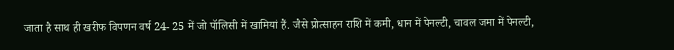जाता है साथ ही खरीफ विपणन वर्ष 24- 25 में जो पॉलिसी में खामियां हैं. जैसे प्रोत्साहन राशि में कमी, धान में पेनल्टी, चावल जमा में पेनल्टी,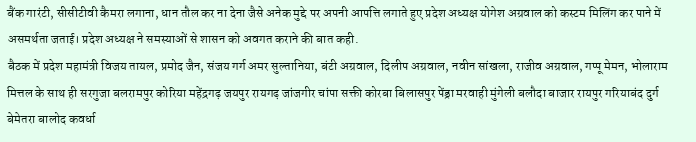बैंक गारंटी, सीसीटीवी कैमरा लगाना, धान तौल कर ना देना जैसे अनेक मुद्दे पर अपनी आपत्ति लगाते हुए प्रदेश अध्यक्ष योगेश अग्रवाल को कस्टम मिलिंग कर पाने में असमर्थता जताई। प्रदेश अध्यक्ष ने समस्याओं से शासन को अवगत कराने की बात कही.
बैठक में प्रदेश महामंत्री विजय तायल, प्रमोद जैन, संजय गर्ग अमर सुल्तानिया, बंटी अग्रवाल, दिलीप अग्रवाल, नवीन सांखला, राजीव अग्रवाल, गप्पू मेमन, भोलाराम मित्तल के साथ ही सरगुजा बलरामपुर कोरिया महेंद्रगढ़ जयपुर रायगढ़ जांजगीर चांपा सक्ती कोरबा बिलासपुर पेंड्रा मरवाही मुंगेली बलौदा बाजार रायपुर गरियाबंद दुर्ग बेमेतरा बालोद कवर्धा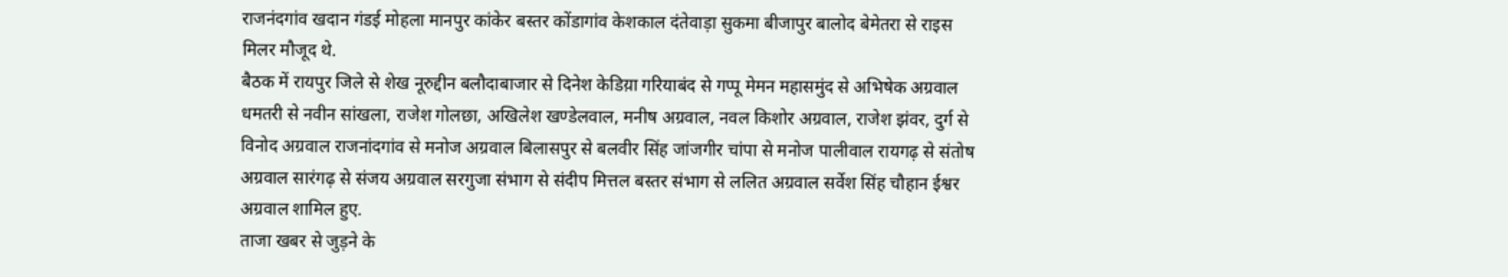राजनंदगांव खदान गंडई मोहला मानपुर कांकेर बस्तर कोंडागांव केशकाल दंतेवाड़ा सुकमा बीजापुर बालोद बेमेतरा से राइस मिलर मौजूद थे.
बैठक में रायपुर जिले से शेख नूरुद्दीन बलौदाबाजार से दिनेश केडिय़ा गरियाबंद से गप्पू मेमन महासमुंद से अभिषेक अग्रवाल धमतरी से नवीन सांखला, राजेश गोलछा, अखिलेश खण्डेलवाल, मनीष अग्रवाल, नवल किशोर अग्रवाल, राजेश झंवर, दुर्ग से विनोद अग्रवाल राजनांदगांव से मनोज अग्रवाल बिलासपुर से बलवीर सिंह जांजगीर चांपा से मनोज पालीवाल रायगढ़ से संतोष अग्रवाल सारंगढ़ से संजय अग्रवाल सरगुजा संभाग से संदीप मित्तल बस्तर संभाग से ललित अग्रवाल सर्वेश सिंह चौहान ईश्वर अग्रवाल शामिल हुए.
ताजा खबर से जुड़ने के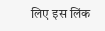लिए इस लिंक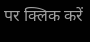पर क्लिक करें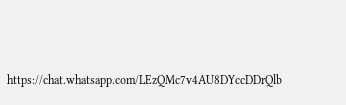https://chat.whatsapp.com/LEzQMc7v4AU8DYccDDrQlb